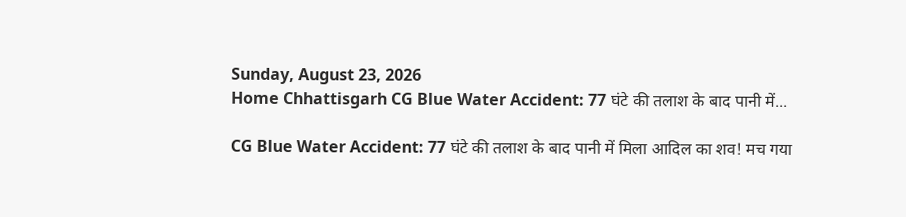Sunday, August 23, 2026
Home Chhattisgarh CG Blue Water Accident: 77 घंटे की तलाश के बाद पानी में...

CG Blue Water Accident: 77 घंटे की तलाश के बाद पानी में मिला आदिल का शव! मच गया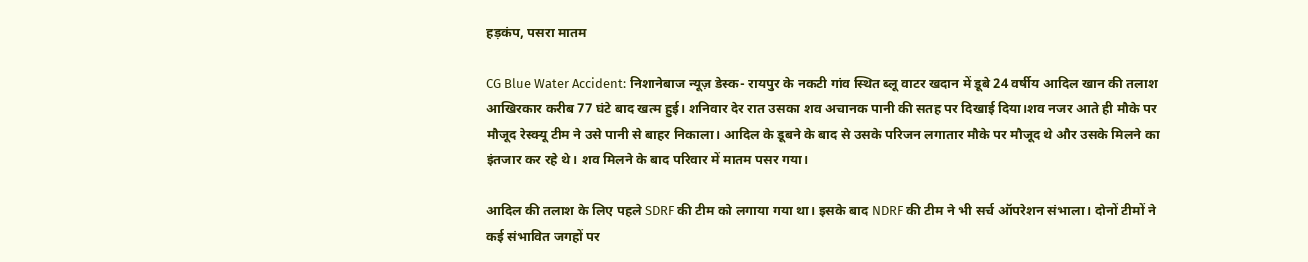हड़कंप, पसरा मातम

CG Blue Water Accident: निशानेबाज न्यूज़ डेस्क- रायपुर के नकटी गांव स्थित ब्लू वाटर खदान में डूबे 24 वर्षीय आदिल खान की तलाश आखिरकार करीब 77 घंटे बाद खत्म हुई। शनिवार देर रात उसका शव अचानक पानी की सतह पर दिखाई दिया।शव नजर आते ही मौके पर मौजूद रेस्क्यू टीम ने उसे पानी से बाहर निकाला। आदिल के डूबने के बाद से उसके परिजन लगातार मौके पर मौजूद थे और उसके मिलने का इंतजार कर रहे थे। शव मिलने के बाद परिवार में मातम पसर गया।

आदिल की तलाश के लिए पहले SDRF की टीम को लगाया गया था। इसके बाद NDRF की टीम ने भी सर्च ऑपरेशन संभाला। दोनों टीमों ने कई संभावित जगहों पर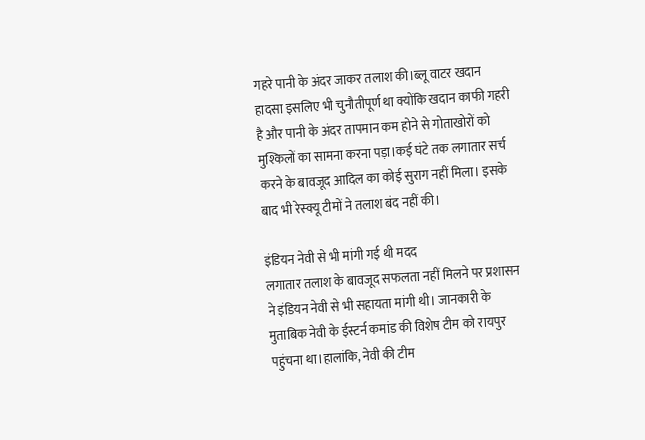गहरे पानी के अंदर जाकर तलाश की।ब्लू वाटर खदान हादसा इसलिए भी चुनौतीपूर्ण था क्योंकि खदान काफी गहरी है और पानी के अंदर तापमान कम होने से गोताखोरों को मुश्किलों का सामना करना पड़ा।कई घंटे तक लगातार सर्च करने के बावजूद आदिल का कोई सुराग नहीं मिला। इसके बाद भी रेस्क्यू टीमों ने तलाश बंद नहीं की।

इंडियन नेवी से भी मांगी गई थी मदद
लगातार तलाश के बावजूद सफलता नहीं मिलने पर प्रशासन ने इंडियन नेवी से भी सहायता मांगी थी। जानकारी के मुताबिक नेवी के ईस्टर्न कमांड की विशेष टीम को रायपुर पहुंचना था।हालांकि, नेवी की टीम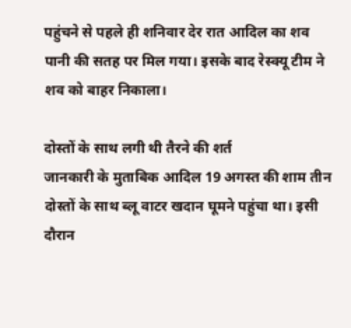पहुंचने से पहले ही शनिवार देर रात आदिल का शव पानी की सतह पर मिल गया। इसके बाद रेस्क्यू टीम ने शव को बाहर निकाला।

दोस्तों के साथ लगी थी तैरने की शर्त
जानकारी के मुताबिक आदिल 19 अगस्त की शाम तीन दोस्तों के साथ ब्लू वाटर खदान घूमने पहुंचा था। इसी दौरान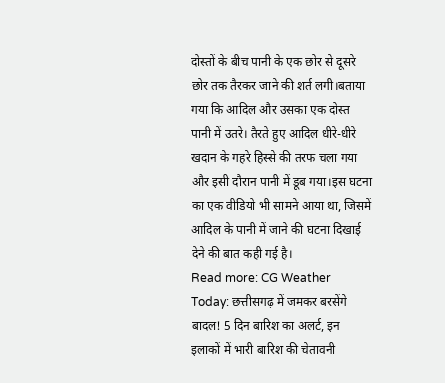दोस्तों के बीच पानी के एक छोर से दूसरे छोर तक तैरकर जाने की शर्त लगी।बताया गया कि आदिल और उसका एक दोस्त पानी में उतरे। तैरते हुए आदिल धीरे-धीरे खदान के गहरे हिस्से की तरफ चला गया और इसी दौरान पानी में डूब गया।इस घटना का एक वीडियो भी सामने आया था, जिसमें आदिल के पानी में जाने की घटना दिखाई देने की बात कही गई है।
Read more: CG Weather Today: छत्तीसगढ़ में जमकर बरसेंगे बादल! 5 दिन बारिश का अलर्ट, इन इलाकों में भारी बारिश की चेतावनी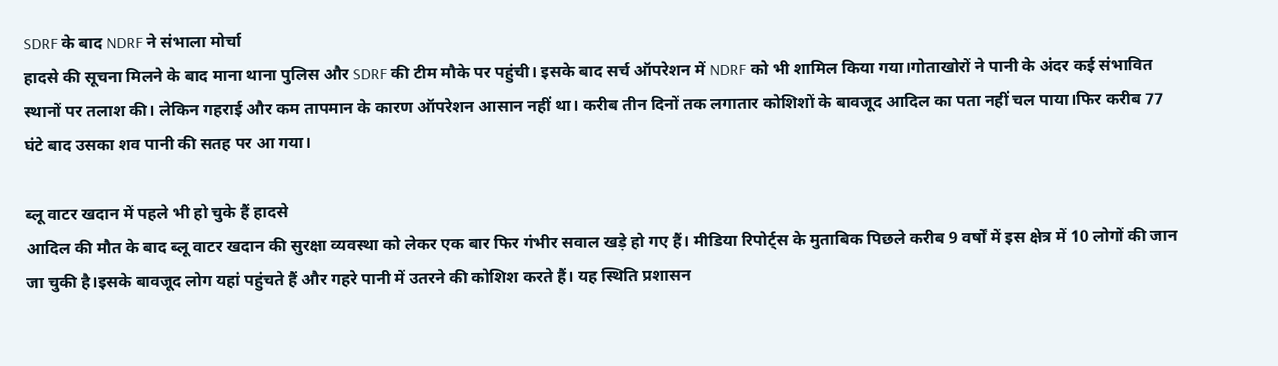SDRF के बाद NDRF ने संभाला मोर्चा
हादसे की सूचना मिलने के बाद माना थाना पुलिस और SDRF की टीम मौके पर पहुंची। इसके बाद सर्च ऑपरेशन में NDRF को भी शामिल किया गया।गोताखोरों ने पानी के अंदर कई संभावित स्थानों पर तलाश की। लेकिन गहराई और कम तापमान के कारण ऑपरेशन आसान नहीं था। करीब तीन दिनों तक लगातार कोशिशों के बावजूद आदिल का पता नहीं चल पाया।फिर करीब 77 घंटे बाद उसका शव पानी की सतह पर आ गया।

ब्लू वाटर खदान में पहले भी हो चुके हैं हादसे
आदिल की मौत के बाद ब्लू वाटर खदान की सुरक्षा व्यवस्था को लेकर एक बार फिर गंभीर सवाल खड़े हो गए हैं। मीडिया रिपोर्ट्स के मुताबिक पिछले करीब 9 वर्षों में इस क्षेत्र में 10 लोगों की जान जा चुकी है।इसके बावजूद लोग यहां पहुंचते हैं और गहरे पानी में उतरने की कोशिश करते हैं। यह स्थिति प्रशासन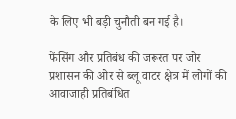के लिए भी बड़ी चुनौती बन गई है।

फेंसिंग और प्रतिबंध की जरूरत पर जोर
प्रशासन की ओर से ब्लू वाटर क्षेत्र में लोगों की आवाजाही प्रतिबंधित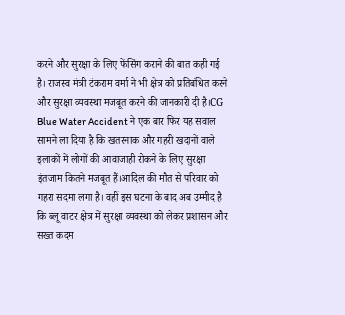करने और सुरक्षा के लिए फेंसिंग कराने की बात कही गई है। राजस्व मंत्री टंकराम वर्मा ने भी क्षेत्र को प्रतिबंधित करने और सुरक्षा व्यवस्था मजबूत करने की जानकारी दी है।CG Blue Water Accident ने एक बार फिर यह सवाल सामने ला दिया है कि खतरनाक और गहरी खदानों वाले इलाकों में लोगों की आवाजाही रोकने के लिए सुरक्षा इंतजाम कितने मजबूत हैं।आदिल की मौत से परिवार को गहरा सदमा लगा है। वहीं इस घटना के बाद अब उम्मीद है कि ब्लू वाटर क्षेत्र में सुरक्षा व्यवस्था को लेकर प्रशासन और सख्त कदम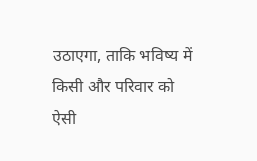उठाएगा, ताकि भविष्य में किसी और परिवार को ऐसी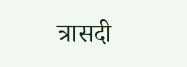त्रासदी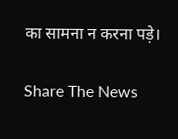का सामना न करना पड़े।

Share The News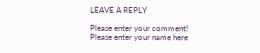LEAVE A REPLY

Please enter your comment!
Please enter your name here